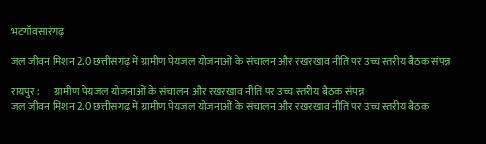भटगॉवसारंगढ़

जल जीवन मिशन 2.0 छत्तीसगढ़ में ग्रामीण पेयजल योजनाओं के संचालन और रखरखाव नीति पर उच्च स्तरीय बैठक संपन्न

रायपुर :       ग्रामीण पेयजल योजनाओं के संचालन और रखरखाव नीति पर उच्च स्तरीय बैठक संपन्न
जल जीवन मिशन 2.0 छत्तीसगढ़ में ग्रामीण पेयजल योजनाओं के संचालन और रखरखाव नीति पर उच्च स्तरीय बैठक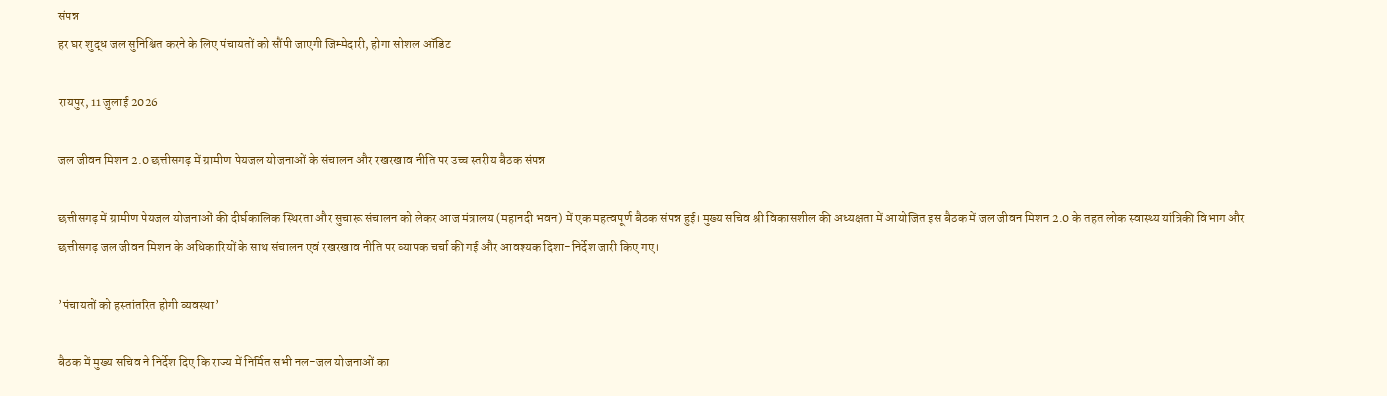संपन्न
हर घर शुद्ध जल सुनिश्चित करने के लिए पंचायतों को सौंपी जाएगी जिम्मेदारी, होगा सोशल ऑडिट

रायपुर, 11 जुलाई 2026

जल जीवन मिशन 2.0 छत्तीसगढ़ में ग्रामीण पेयजल योजनाओं के संचालन और रखरखाव नीति पर उच्च स्तरीय बैठक संपन्न

छत्तीसगढ़ में ग्रामीण पेयजल योजनाओं की दीर्घकालिक स्थिरता और सुचारू संचालन को लेकर आज मंत्रालय (महानदी भवन) में एक महत्वपूर्ण बैठक संपन्न हुई। मुख्य सचिव श्री विकासशील की अध्यक्षता में आयोजित इस बैठक में जल जीवन मिशन 2.0 के तहत लोक स्वास्थ्य यांत्रिकी विभाग और छत्तीसगढ़ जल जीवन मिशन के अधिकारियों के साथ संचालन एवं रखरखाव नीति पर व्यापक चर्चा की गई और आवश्यक दिशा-निर्देश जारी किए गए।

’पंचायतों को हस्तांतरित होगी व्यवस्था’

बैठक में मुख्य सचिव ने निर्देश दिए कि राज्य में निर्मित सभी नल-जल योजनाओं का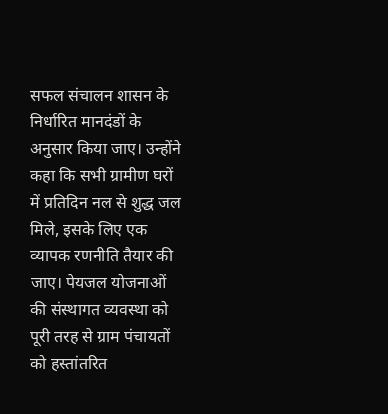सफल संचालन शासन के निर्धारित मानदंडों के अनुसार किया जाए। उन्होंने कहा कि सभी ग्रामीण घरों में प्रतिदिन नल से शुद्ध जल मिले, इसके लिए एक व्यापक रणनीति तैयार की जाए। पेयजल योजनाओं की संस्थागत व्यवस्था को पूरी तरह से ग्राम पंचायतों को हस्तांतरित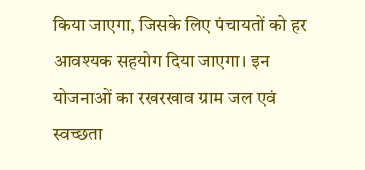किया जाएगा, जिसके लिए पंचायतों को हर आवश्यक सहयोग दिया जाएगा। इन योजनाओं का रखरखाव ग्राम जल एवं स्वच्छता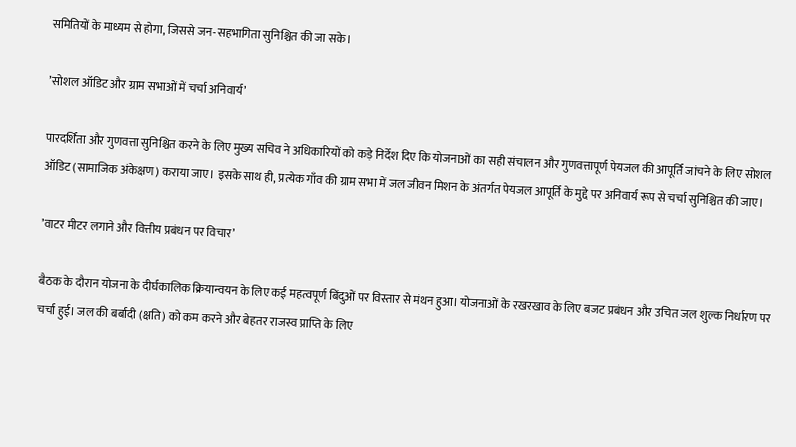समितियों के माध्यम से होगा, जिससे जन-सहभागिता सुनिश्चित की जा सके।

’सोशल ऑडिट और ग्राम सभाओं में चर्चा अनिवार्य’

पारदर्शिता और गुणवत्ता सुनिश्चित करने के लिए मुख्य सचिव ने अधिकारियों को कड़े निर्देश दिए कि योजनाओं का सही संचालन और गुणवत्तापूर्ण पेयजल की आपूर्ति जांचने के लिए सोशल ऑडिट (सामाजिक अंकेक्षण) कराया जाए। इसके साथ ही, प्रत्येक गाँव की ग्राम सभा में जल जीवन मिशन के अंतर्गत पेयजल आपूर्ति के मुद्दे पर अनिवार्य रूप से चर्चा सुनिश्चित की जाए।

’वाटर मीटर लगाने और वित्तीय प्रबंधन पर विचार’

बैठक के दौरान योजना के दीर्घकालिक क्रियान्वयन के लिए कई महत्वपूर्ण बिंदुओं पर विस्तार से मंथन हुआ। योजनाओं के रखरखाव के लिए बजट प्रबंधन और उचित जल शुल्क निर्धारण पर चर्चा हुई। जल की बर्बादी (क्षति) को कम करने और बेहतर राजस्व प्राप्ति के लिए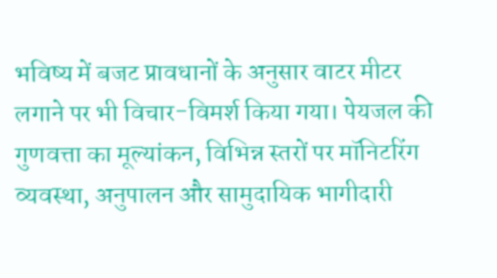भविष्य में बजट प्रावधानों के अनुसार वाटर मीटर लगाने पर भी विचार-विमर्श किया गया। पेयजल की गुणवत्ता का मूल्यांकन, विभिन्न स्तरों पर मॉनिटरिंग व्यवस्था, अनुपालन और सामुदायिक भागीदारी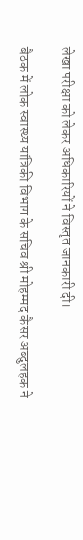लेखा परीक्षा को लेकर अधिकारियों ने विस्तृत जानकारी दी।

बैठक में लोक स्वास्थ्य यांत्रिकी विभाग के सचिव श्री मोहम्मद कैसर अब्दुलहक ने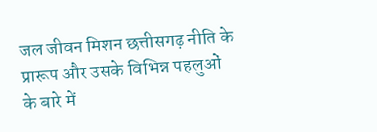जल जीवन मिशन छत्तीसगढ़ नीति के प्रारूप और उसके विभिन्न पहलुओं के बारे में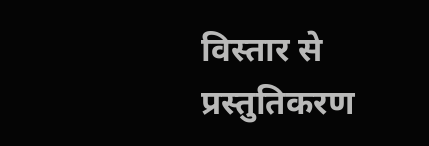विस्तार से प्रस्तुतिकरण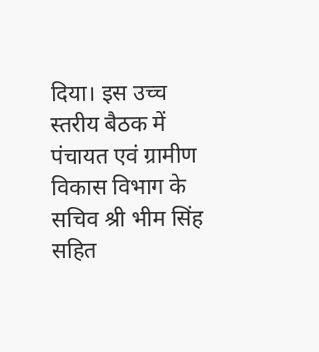दिया। इस उच्च स्तरीय बैठक में पंचायत एवं ग्रामीण विकास विभाग के सचिव श्री भीम सिंह सहित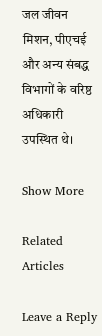जल जीवन मिशन, पीएचई और अन्य संबद्ध विभागों के वरिष्ठ अधिकारी उपस्थित थे।

Show More

Related Articles

Leave a Reply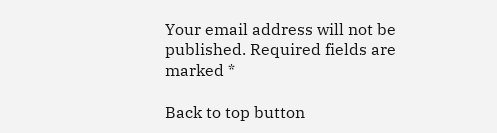Your email address will not be published. Required fields are marked *

Back to top button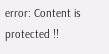error: Content is protected !!